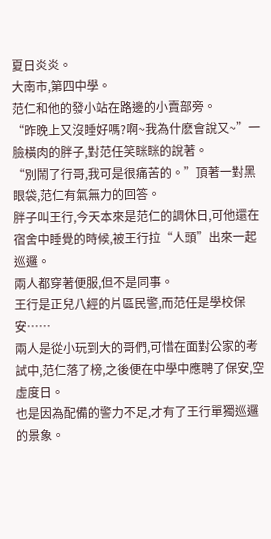夏日炎炎。
大南市,第四中學。
范仁和他的發小站在路邊的小賣部旁。
“昨晚上又沒睡好嗎?啊~我為什麽會說又~”一臉橫肉的胖子,對范任笑眯眯的說著。
“別鬧了行哥,我可是很痛苦的。”頂著一對黑眼袋,范仁有氣無力的回答。
胖子叫王行,今天本來是范仁的調休日,可他還在宿舍中睡覺的時候,被王行拉“人頭”出來一起巡邏。
兩人都穿著便服,但不是同事。
王行是正兒八經的片區民警,而范任是學校保安……
兩人是從小玩到大的哥們,可惜在面對公家的考試中,范仁落了榜,之後便在中學中應聘了保安,空虛度日。
也是因為配備的警力不足,才有了王行單獨巡邏的景象。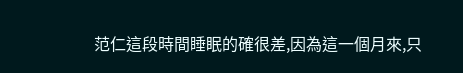范仁這段時間睡眠的確很差,因為這一個月來,只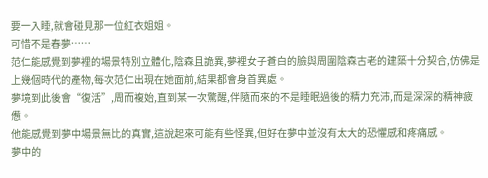要一入睡,就會碰見那一位紅衣姐姐。
可惜不是春夢……
范仁能感覺到夢裡的場景特別立體化,陰森且詭異,夢裡女子蒼白的臉與周圍陰森古老的建築十分契合,仿佛是上幾個時代的產物,每次范仁出現在她面前,結果都會身首異處。
夢境到此後會“復活”,周而複始,直到某一次驚醒,伴隨而來的不是睡眠過後的精力充沛,而是深深的精神疲憊。
他能感覺到夢中場景無比的真實,這說起來可能有些怪異,但好在夢中並沒有太大的恐懼感和疼痛感。
夢中的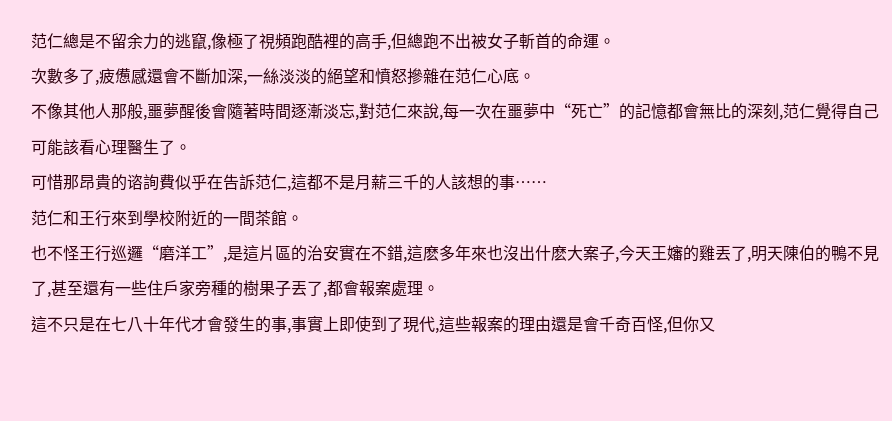范仁總是不留余力的逃竄,像極了視頻跑酷裡的高手,但總跑不出被女子斬首的命運。
次數多了,疲憊感還會不斷加深,一絲淡淡的絕望和憤怒摻雜在范仁心底。
不像其他人那般,噩夢醒後會隨著時間逐漸淡忘,對范仁來說,每一次在噩夢中“死亡”的記憶都會無比的深刻,范仁覺得自己可能該看心理醫生了。
可惜那昂貴的谘詢費似乎在告訴范仁,這都不是月薪三千的人該想的事……
范仁和王行來到學校附近的一間茶館。
也不怪王行巡邏“磨洋工”,是這片區的治安實在不錯,這麽多年來也沒出什麽大案子,今天王嬸的雞丟了,明天陳伯的鴨不見了,甚至還有一些住戶家旁種的樹果子丟了,都會報案處理。
這不只是在七八十年代才會發生的事,事實上即使到了現代,這些報案的理由還是會千奇百怪,但你又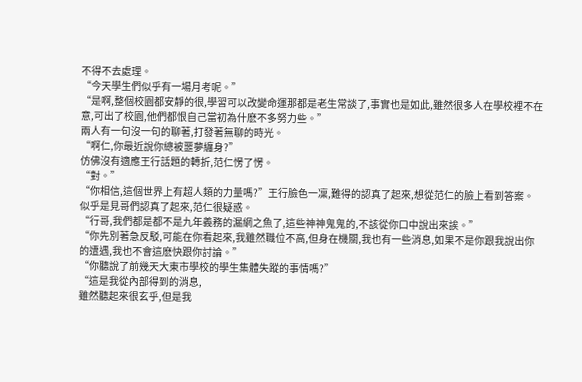不得不去處理。
“今天學生們似乎有一場月考呢。”
“是啊,整個校園都安靜的很,學習可以改變命運那都是老生常談了,事實也是如此,雖然很多人在學校裡不在意,可出了校園,他們都恨自己當初為什麽不多努力些。”
兩人有一句沒一句的聊著,打發著無聊的時光。
“啊仁,你最近說你總被噩夢纏身?”
仿佛沒有適應王行話題的轉折,范仁愣了愣。
“對。”
“你相信,這個世界上有超人類的力量嗎?”王行臉色一凜,難得的認真了起來,想從范仁的臉上看到答案。
似乎是見哥們認真了起來,范仁很疑惑。
“行哥,我們都是都不是九年義務的漏網之魚了,這些神神鬼鬼的,不該從你口中說出來誒。”
“你先別著急反駁,可能在你看起來,我雖然職位不高,但身在機關,我也有一些消息,如果不是你跟我說出你的遭遇,我也不會這麽快跟你討論。”
“你聽說了前幾天大東市學校的學生集體失蹤的事情嗎?”
“這是我從內部得到的消息,
雖然聽起來很玄乎,但是我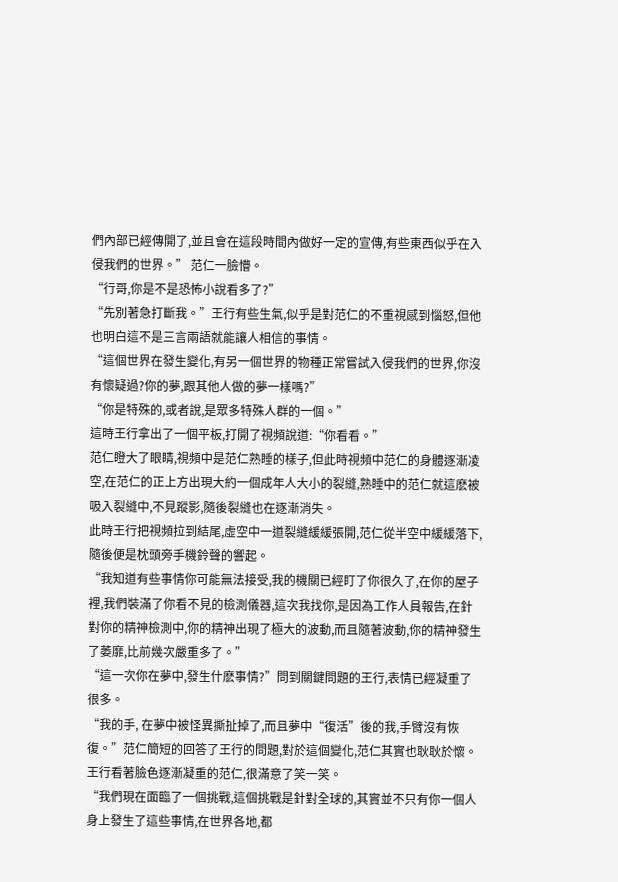們內部已經傳開了,並且會在這段時間內做好一定的宣傳,有些東西似乎在入侵我們的世界。” 范仁一臉懵。
“行哥,你是不是恐怖小說看多了?”
“先別著急打斷我。”王行有些生氣,似乎是對范仁的不重視感到惱怒,但他也明白這不是三言兩語就能讓人相信的事情。
“這個世界在發生變化,有另一個世界的物種正常嘗試入侵我們的世界,你沒有懷疑過?你的夢,跟其他人做的夢一樣嗎?”
“你是特殊的,或者說,是眾多特殊人群的一個。”
這時王行拿出了一個平板,打開了視頻說道:“你看看。”
范仁瞪大了眼睛,視頻中是范仁熟睡的樣子,但此時視頻中范仁的身體逐漸凌空,在范仁的正上方出現大約一個成年人大小的裂縫,熟睡中的范仁就這麽被吸入裂縫中,不見蹤影,隨後裂縫也在逐漸消失。
此時王行把視頻拉到結尾,虛空中一道裂縫緩緩張開,范仁從半空中緩緩落下,隨後便是枕頭旁手機鈴聲的響起。
“我知道有些事情你可能無法接受,我的機關已經盯了你很久了,在你的屋子裡,我們裝滿了你看不見的檢測儀器,這次我找你,是因為工作人員報告,在針對你的精神檢測中,你的精神出現了極大的波動,而且隨著波動,你的精神發生了萎靡,比前幾次嚴重多了。”
“這一次你在夢中,發生什麽事情?”問到關鍵問題的王行,表情已經凝重了很多。
“我的手, 在夢中被怪異撕扯掉了,而且夢中“復活”後的我,手臂沒有恢復。”范仁簡短的回答了王行的問題,對於這個變化,范仁其實也耿耿於懷。
王行看著臉色逐漸凝重的范仁,很滿意了笑一笑。
“我們現在面臨了一個挑戰,這個挑戰是針對全球的,其實並不只有你一個人身上發生了這些事情,在世界各地,都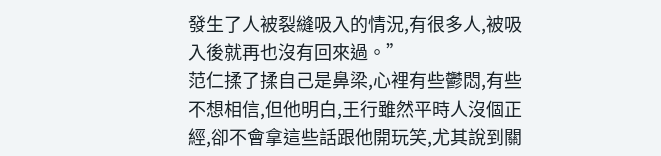發生了人被裂縫吸入的情況,有很多人,被吸入後就再也沒有回來過。”
范仁揉了揉自己是鼻梁,心裡有些鬱悶,有些不想相信,但他明白,王行雖然平時人沒個正經,卻不會拿這些話跟他開玩笑,尤其說到關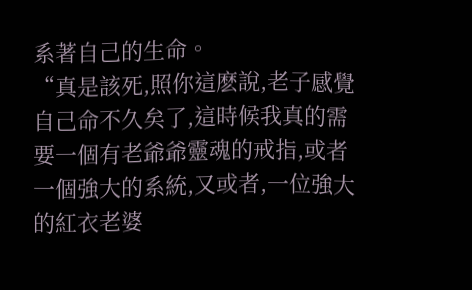系著自己的生命。
“真是該死,照你這麽說,老子感覺自己命不久矣了,這時候我真的需要一個有老爺爺靈魂的戒指,或者一個強大的系統,又或者,一位強大的紅衣老婆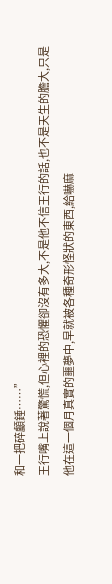和一把碎顱錘……”
王行嘴上說著驚慌,但心裡的恐懼卻沒有多大,不是他不信王行的話,也不是天生的膽大,只是他在這一個月真實的噩夢中,早就被各種奇形怪狀的東西,給嚇麻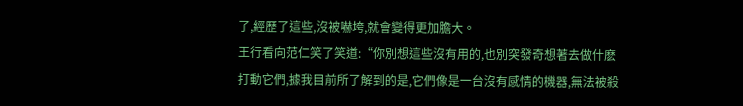了,經歷了這些,沒被嚇垮,就會變得更加膽大。
王行看向范仁笑了笑道:“你別想這些沒有用的,也別突發奇想著去做什麽打動它們,據我目前所了解到的是,它們像是一台沒有感情的機器,無法被殺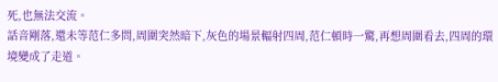死,也無法交流。
話音剛落,還未等范仁多問,周圍突然暗下,灰色的場景輻射四周,范仁頓時一驚,再想周圍看去,四周的環境變成了走道。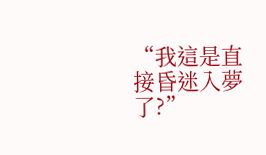“我這是直接昏迷入夢了?”